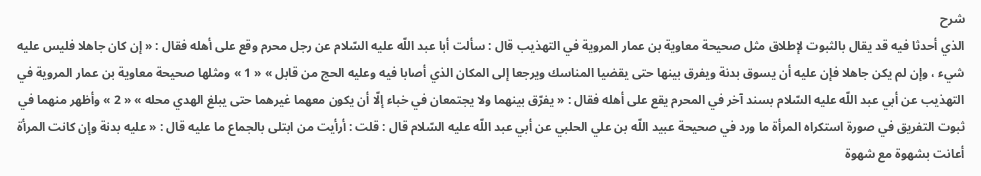شرح
الذي أحدثا فيه قد يقال بالثبوت لإطلاق مثل صحيحة معاوية بن عمار المروية في التهذيب قال : سألت أبا عبد اللّه عليه السّلام عن رجل محرم وقع على أهله فقال : « إن كان جاهلا فليس عليه شيء ، وإن لم يكن جاهلا فإن عليه أن يسوق بدنة ويفرق بينها حتى يقضيا المناسك ويرجعا إلى المكان الذي أصابا فيه وعليه الحج من قابل » « 1 » ومثلها صحيحة معاوية بن عمار المروية في التهذيب عن أبي عبد اللّه عليه السّلام بسند آخر في المحرم يقع على أهله فقال : « يفرّق بينهما ولا يجتمعان في خباء إلّا أن يكون معهما غيرهما حتى يبلغ الهدي محله » « 2 » وأظهر منهما في ثبوت التفريق في صورة استكراه المرأة ما ورد في صحيحة عبيد اللّه بن علي الحلبي عن أبي عبد اللّه عليه السّلام قال : قلت : أرأيت من ابتلى بالجماع ما عليه قال : « عليه بدنة وإن كانت المرأة أعانت بشهوة مع شهوة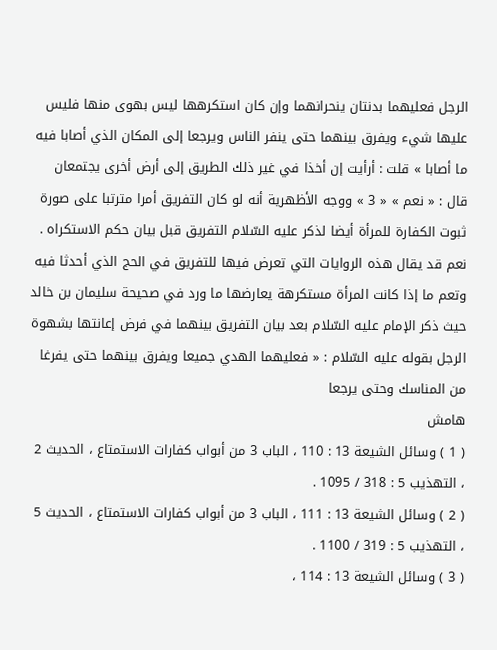الرجل فعليهما بدنتان ينحرانهما وإن كان استكرهها ليس بهوى منها فليس عليها شيء ويفرق بينهما حتى ينفر الناس ويرجعا إلى المكان الذي أصابا فيه ما أصابا » قلت : أرأيت إن أخذا في غير ذلك الطريق إلى أرض أخرى يجتمعان قال : « نعم » « 3 » ووجه الأظهرية أنه لو كان التفريق أمرا مترتبا على صورة ثبوت الكفارة للمرأة أيضا لذكر عليه السّلام التفريق قبل بيان حكم الاستكراه . نعم قد يقال هذه الروايات التي تعرض فيها للتفريق في الحج الذي أحدثا فيه وتعم ما إذا كانت المرأة مستكرهة يعارضها ما ورد في صحيحة سليمان بن خالد حيث ذكر الإمام عليه السّلام بعد بيان التفريق بينهما في فرض إعانتها بشهوة الرجل بقوله عليه السّلام : « فعليهما الهدي جميعا ويفرق بينهما حتى يفرغا من المناسك وحتى يرجعا
هامش
( 1 ) وسائل الشيعة 13 : 110 ، الباب 3 من أبواب كفارات الاستمتاع ، الحديث 2 ، التهذيب 5 : 318 / 1095 .
( 2 ) وسائل الشيعة 13 : 111 ، الباب 3 من أبواب كفارات الاستمتاع ، الحديث 5 ، التهذيب 5 : 319 / 1100 .
( 3 ) وسائل الشيعة 13 : 114 ،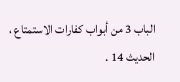الباب 3 من أبواب كفارات الاستمتاع ، الحديث 14 .